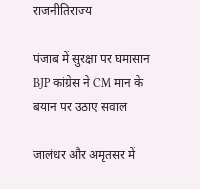राजनीतिराज्य

पंजाब में सुरक्षा पर घमासान BJP कांग्रेस ने CM मान के बयान पर उठाए सवाल

जालंधर और अमृतसर में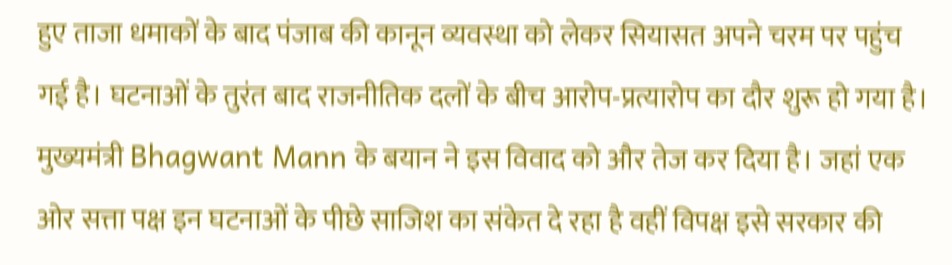हुए ताजा धमाकों के बाद पंजाब की कानून व्यवस्था को लेकर सियासत अपने चरम पर पहुंच गई है। घटनाओं के तुरंत बाद राजनीतिक दलों के बीच आरोप-प्रत्यारोप का दौर शुरू हो गया है। मुख्यमंत्री Bhagwant Mann के बयान ने इस विवाद को और तेज कर दिया है। जहां एक ओर सत्ता पक्ष इन घटनाओं के पीछे साजिश का संकेत दे रहा है वहीं विपक्ष इसे सरकार की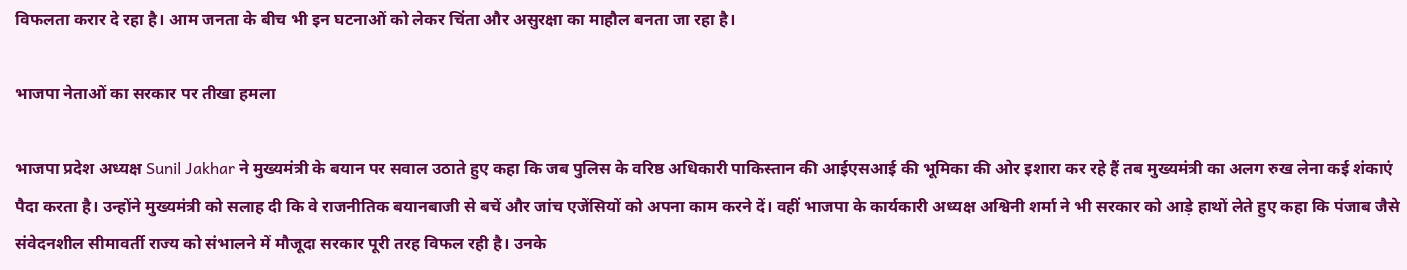विफलता करार दे रहा है। आम जनता के बीच भी इन घटनाओं को लेकर चिंता और असुरक्षा का माहौल बनता जा रहा है।

भाजपा नेताओं का सरकार पर तीखा हमला

भाजपा प्रदेश अध्यक्ष Sunil Jakhar ने मुख्यमंत्री के बयान पर सवाल उठाते हुए कहा कि जब पुलिस के वरिष्ठ अधिकारी पाकिस्तान की आईएसआई की भूमिका की ओर इशारा कर रहे हैं तब मुख्यमंत्री का अलग रुख लेना कई शंकाएं पैदा करता है। उन्होंने मुख्यमंत्री को सलाह दी कि वे राजनीतिक बयानबाजी से बचें और जांच एजेंसियों को अपना काम करने दें। वहीं भाजपा के कार्यकारी अध्यक्ष अश्विनी शर्मा ने भी सरकार को आड़े हाथों लेते हुए कहा कि पंजाब जैसे संवेदनशील सीमावर्ती राज्य को संभालने में मौजूदा सरकार पूरी तरह विफल रही है। उनके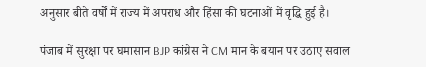अनुसार बीते वर्षों में राज्य में अपराध और हिंसा की घटनाओं में वृद्धि हुई है।

पंजाब में सुरक्षा पर घमासान BJP कांग्रेस ने CM मान के बयान पर उठाए सवाल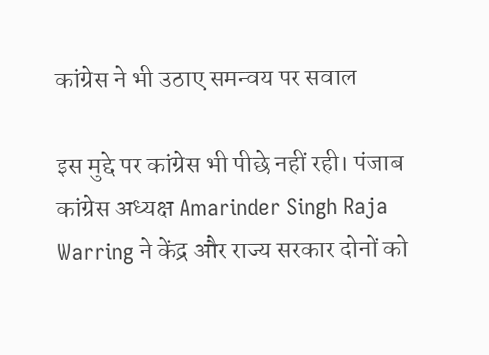कांग्रेस ने भी उठाए समन्वय पर सवाल

इस मुद्दे पर कांग्रेस भी पीछे नहीं रही। पंजाब कांग्रेस अध्यक्ष Amarinder Singh Raja Warring ने केंद्र और राज्य सरकार दोनों को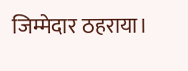जिम्मेदार ठहराया।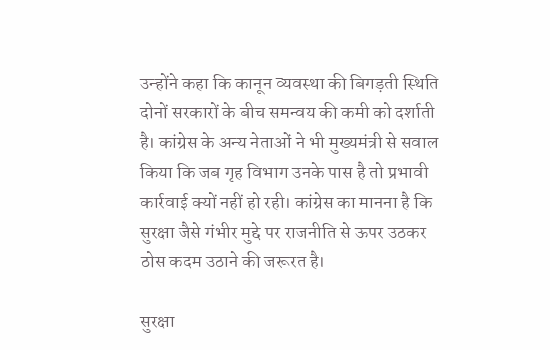उन्होंने कहा कि कानून व्यवस्था की बिगड़ती स्थिति दोनों सरकारों के बीच समन्वय की कमी को दर्शाती है। कांग्रेस के अन्य नेताओं ने भी मुख्यमंत्री से सवाल किया कि जब गृह विभाग उनके पास है तो प्रभावी कार्रवाई क्यों नहीं हो रही। कांग्रेस का मानना है कि सुरक्षा जैसे गंभीर मुद्दे पर राजनीति से ऊपर उठकर ठोस कदम उठाने की जरूरत है।

सुरक्षा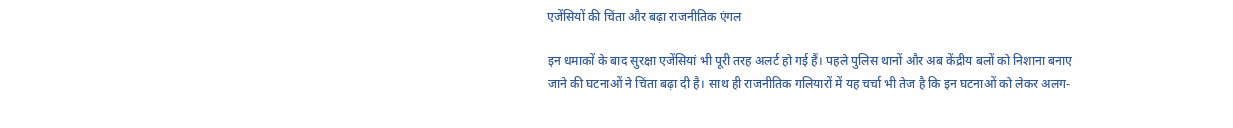एजेंसियों की चिंता और बढ़ा राजनीतिक एंगल

इन धमाकों के बाद सुरक्षा एजेंसियां भी पूरी तरह अलर्ट हो गई हैं। पहले पुलिस थानों और अब केंद्रीय बलों को निशाना बनाए जाने की घटनाओं ने चिंता बढ़ा दी है। साथ ही राजनीतिक गलियारों में यह चर्चा भी तेज है कि इन घटनाओं को लेकर अलग-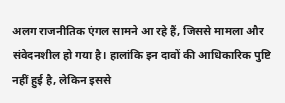अलग राजनीतिक एंगल सामने आ रहे हैं, जिससे मामला और संवेदनशील हो गया है। हालांकि इन दावों की आधिकारिक पुष्टि नहीं हुई है, लेकिन इससे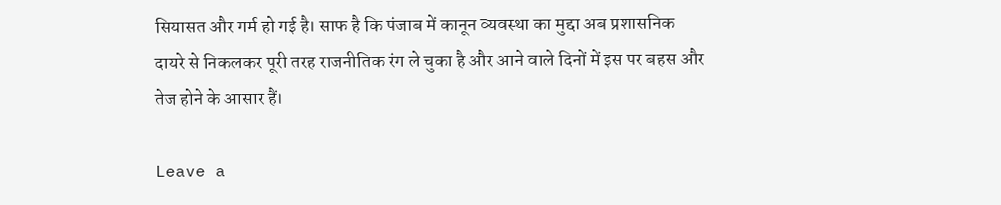सियासत और गर्म हो गई है। साफ है कि पंजाब में कानून व्यवस्था का मुद्दा अब प्रशासनिक दायरे से निकलकर पूरी तरह राजनीतिक रंग ले चुका है और आने वाले दिनों में इस पर बहस और तेज होने के आसार हैं।

Leave a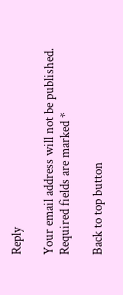Reply

Your email address will not be published. Required fields are marked *

Back to top button